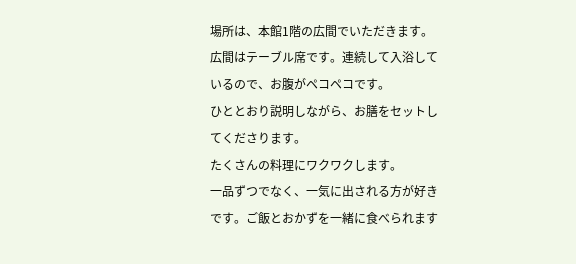場所は、本館1階の広間でいただきます。
広間はテーブル席です。連続して入浴しているので、お腹がペコペコです。
ひととおり説明しながら、お膳をセットしてくださります。
たくさんの料理にワクワクします。
一品ずつでなく、一気に出される方が好きです。ご飯とおかずを一緒に食べられます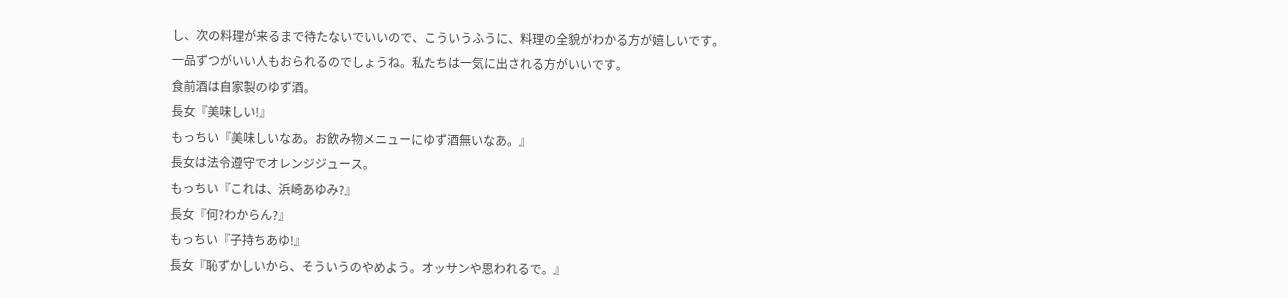し、次の料理が来るまで待たないでいいので、こういうふうに、料理の全貌がわかる方が嬉しいです。
一品ずつがいい人もおられるのでしょうね。私たちは一気に出される方がいいです。
食前酒は自家製のゆず酒。
長女『美味しい!』
もっちい『美味しいなあ。お飲み物メニューにゆず酒無いなあ。』
長女は法令遵守でオレンジジュース。
もっちい『これは、浜崎あゆみ?』
長女『何?わからん?』
もっちい『子持ちあゆ!』
長女『恥ずかしいから、そういうのやめよう。オッサンや思われるで。』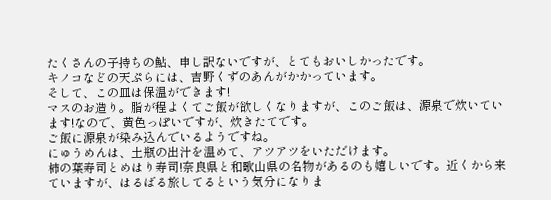たくさんの子持ちの鮎、申し訳ないですが、とてもおいしかったです。
キノコなどの天ぷらには、吉野くずのあんがかかっています。
そして、この皿は保温ができます!
マスのお造り。脂が程よくてご飯が欲しくなりますが、このご飯は、源泉で炊いています!なので、黄色っぽいですが、炊きたてです。
ご飯に源泉が染み込んでいるようですね。
にゅうめんは、土瓶の出汁を温めて、アツアツをいただけます。
柿の葉寿司とめはり寿司!奈良県と和歌山県の名物があるのも嬉しいです。近くから来ていますが、はるばる旅してるという気分になりま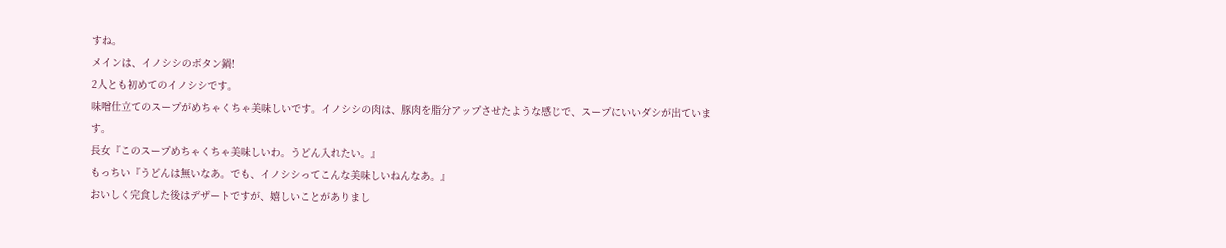すね。
メインは、イノシシのボタン鍋!
2人とも初めてのイノシシです。
味噌仕立てのスープがめちゃくちゃ美味しいです。イノシシの肉は、豚肉を脂分アップさせたような感じで、スープにいいダシが出ています。
長女『このスープめちゃくちゃ美味しいわ。うどん入れたい。』
もっちい『うどんは無いなあ。でも、イノシシってこんな美味しいねんなあ。』
おいしく完食した後はデザートですが、嬉しいことがありまし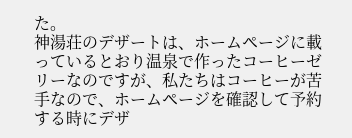た。
神湯荘のデザートは、ホームページに載っているとおり温泉で作ったコーヒーゼリーなのですが、私たちはコーヒーが苦手なので、ホームページを確認して予約する時にデザ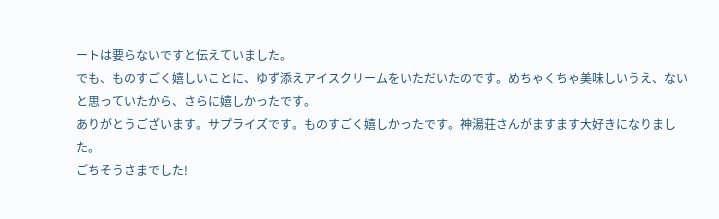ートは要らないですと伝えていました。
でも、ものすごく嬉しいことに、ゆず添えアイスクリームをいただいたのです。めちゃくちゃ美味しいうえ、ないと思っていたから、さらに嬉しかったです。
ありがとうございます。サプライズです。ものすごく嬉しかったです。神湯荘さんがますます大好きになりました。
ごちそうさまでした!